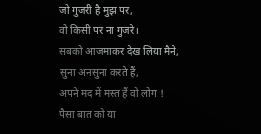जो गुजरी है मुझ पर,
वो किसी पर ना गुजरे।
सबको आजमाकर देख लिया मैने,
सुना अनसुना करते हैं,
अपने मद में मस्त हैं वो लोग !
पैसा बात को या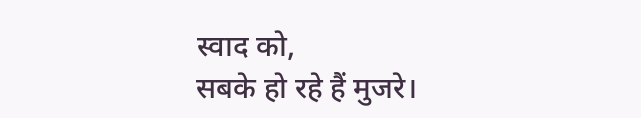स्वाद को,
सबके हो रहे हैं मुजरे।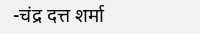-चंद्र दत्त शर्मा